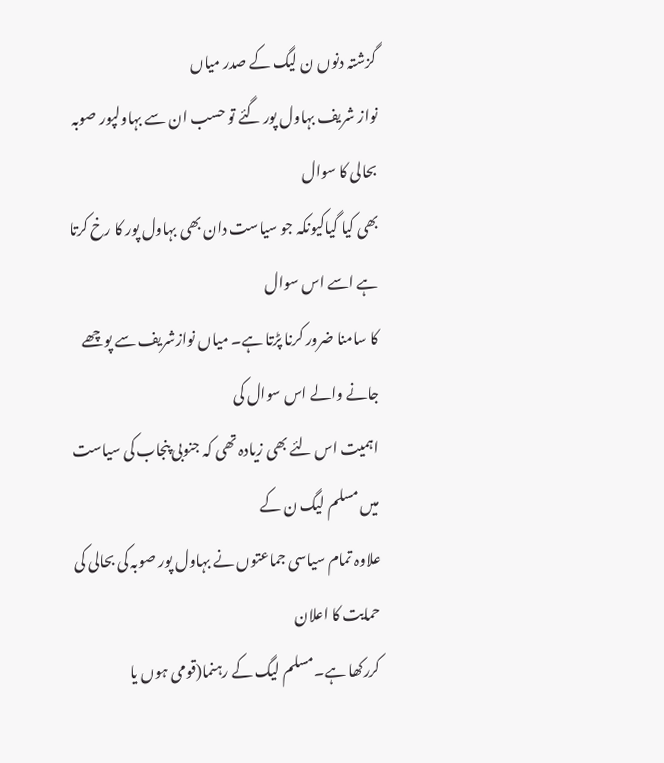گزشتہ دنوں ن لیگ کے صدر میاں
نواز شریف بہاول پور گئے تو حسب ان سے بہاولپور صوبہ بحالی کا سوال
بھی کیا گیاکیونکہ جو سیاست دان بھی بہاول پور کا رخ کرتا ہے اسے اس سوال
کا سامنا ضرور کرنا پڑتا ہے۔ میاں نوازشریف سے پوچھے جانے والے اس سوال کی
اہمیت اس لئے بھی زیادہ تھی کہ جنوبی پنجاب کی سیاست میں مسلم لیگ ن کے
علاوہ تمام سیاسی جماعتوں نے بہاول پور صوبہ کی بحالی کی حمایت کا اعلان
کررکھا ہے۔مسلم لیگ کے رہنما(قومی ہوں یا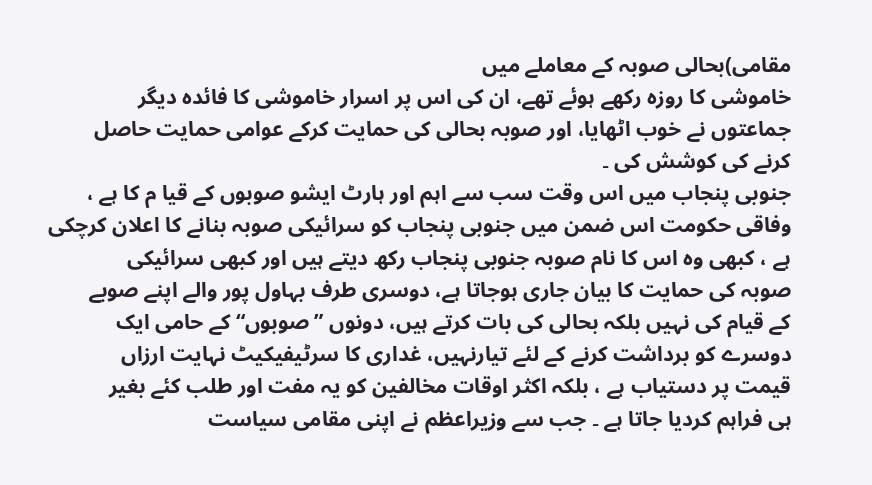مقامی)بحالی صوبہ کے معاملے میں
خاموشی کا روزہ رکھے ہوئے تھے، ان کی اس پر اسرار خاموشی کا فائدہ دیگر
جماعتوں نے خوب اٹھایا، اور صوبہ بحالی کی حمایت کرکے عوامی حمایت حاصل
کرنے کی کوشش کی ۔
جنوبی پنجاب میں اس وقت سب سے اہم اور ہارٹ ایشو صوبوں کے قیا م کا ہے ،
وفاقی حکومت اس ضمن میں جنوبی پنجاب کو سرائیکی صوبہ بنانے کا اعلان کرچکی
ہے ، کبھی وہ اس کا نام صوبہ جنوبی پنجاب رکھ دیتے ہیں اور کبھی سرائیکی
صوبہ کی حمایت کا بیان جاری ہوجاتا ہے، دوسری طرف بہاول پور والے اپنے صوبے
کے قیام کی نہیں بلکہ بحالی کی بات کرتے ہیں، دونوں ”صوبوں“ کے حامی ایک
دوسرے کو برداشت کرنے کے لئے تیارنہیں، غداری کا سرٹیفیکیٹ نہایت ارزاں
قیمت پر دستیاب ہے ، بلکہ اکثر اوقات مخالفین کو یہ مفت اور طلب کئے بغیر
ہی فراہم کردیا جاتا ہے ۔ جب سے وزیراعظم نے اپنی مقامی سیاست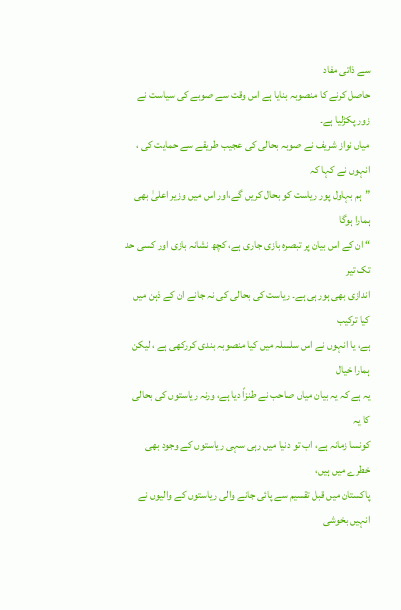سے ذاتی مفاد
حاصل کرنے کا منصوبہ بنایا ہے اس وقت سے صوبے کی سیاست نے زور پکڑلیا ہے۔
میاں نواز شریف نے صوبہ بحالی کی عجیب طریقے سے حمایت کی ، انہوں نے کہا کہ
”ہم بہاول پور ریاست کو بحال کریں گے،اور اس میں وزیر اعلیٰ بھی ہمارا ہوگا
“ ان کے اس بیان پر تبصرہ بازی جاری ہے، کچھ نشانہ بازی اور کسی حد تک تیر
اندازی بھی ہورہی ہے۔ ریاست کی بحالی کی نہ جانے ان کے ذہن میں کیا ترکیب
ہے، یا انہوں نے اس سلسلہ میں کیا منصوبہ بندی کررکھی ہے ، لیکن ہمارا خیال
یہ ہے کہ یہ بیان میاں صاحب نے طنزاً دیا ہے، ورنہ ریاستوں کی بحالی کا یہ
کونسا زمانہ ہے، اب تو دنیا میں رہی سہی ریاستوں کے وجود بھی خطرے میں ہیں،
پاکستان میں قبل تقسیم سے پائی جانے والی ریاستوں کے والیوں نے انہیں بخوشی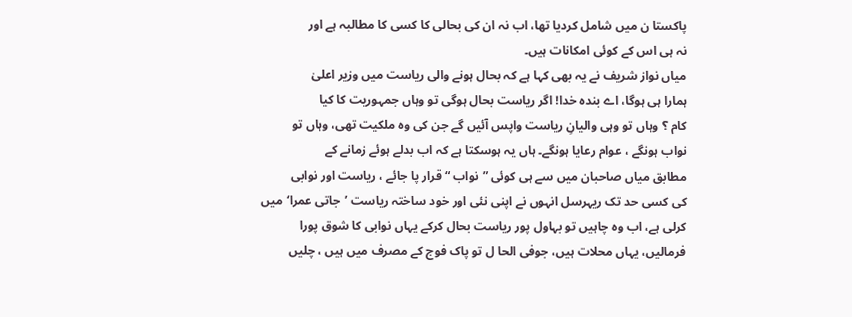پاکستا ن میں شامل کردیا تھا، اب نہ ان کی بحالی کا کسی کا مطالبہ ہے اور
نہ ہی اس کے کوئی امکانات ہیں۔
میاں نواز شریف نے یہ بھی کہا ہے کہ بحال ہونے والی ریاست میں وزیر اعلیٰ
ہمارا ہی ہوگا، اے بندہ خدا! اگر ریاست بحال ہوگی تو وہاں جمہوریت کا کیا
کام ؟ وہاں تو وہی والیانِ ریاست واپس آئیں گے جن کی وہ ملکیت تھی، وہاں تو
نواب ہونگے ، عوام رعایا ہونگے۔ ہاں یہ ہوسکتا ہے کہ اب بدلے ہوئے زمانے کے
مطابق میاں صاحبان میں سے ہی کوئی ”نواب “ قرار پا جائے ، ریاست اور نوابی
کی کسی حد تک ریہرسل انہوں نے اپنی نئی اور خود ساختہ ریاست ’جاتی عمرا‘میں
کرلی ہے، اب وہ چاہیں تو بہاول پور ریاست بحال کرکے یہاں نوابی کا شوق پورا
فرمالیں، یہاں محلات ہیں، جوفی الحا ل تو پاک فوج کے مصرف میں ہیں ، چلیں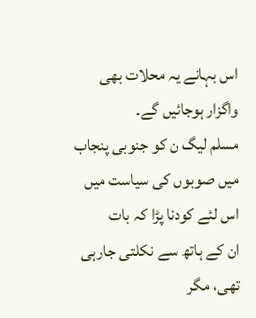اس بہانے یہ محلات بھی واگزار ہوجائیں گے۔
مسلم لیگ ن کو جنوبی پنجاب میں صوبوں کی سیاست میں اس لئے کودنا پڑا کہ بات
ان کے ہاتھ سے نکلتی جارہی تھی، مگر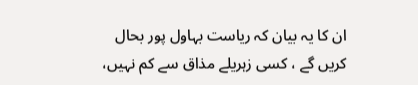ان کا یہ بیان کہ ریاست بہاول پور بحال
کریں گے ، کسی زہریلے مذاق سے کم نہیں،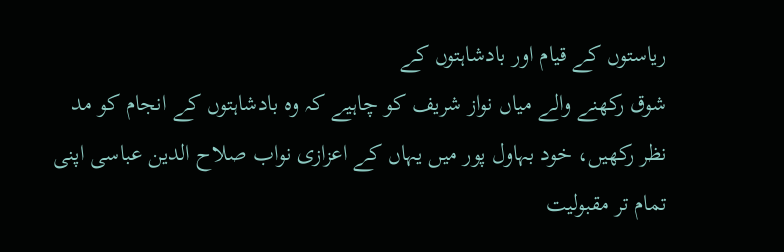ریاستوں کے قیام اور بادشاہتوں کے
شوق رکھنے والے میاں نواز شریف کو چاہیے کہ وہ بادشاہتوں کے انجام کو مد
نظر رکھیں، خود بہاول پور میں یہاں کے اعزازی نواب صلاح الدین عباسی اپنی
تمام تر مقبولیت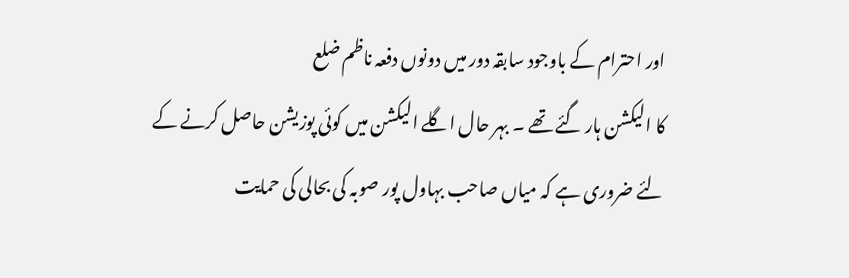اور احترام کے باوجود سابقہ دور میں دونوں دفعہ ناظم ضلع
کا الیکشن ہار گئے تھے ۔ بہر حال اگلے الیکشن میں کوئی پوزیشن حاصل کرنے کے
لئے ضروری ہے کہ میاں صاحب بہاول پور صوبہ کی بحالی کی حمایت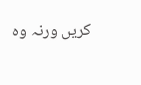کریں ورنہ وہ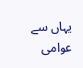یہاں سے عوامی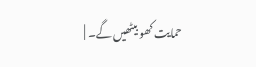حمایت کھو بیٹھیں گے۔ |